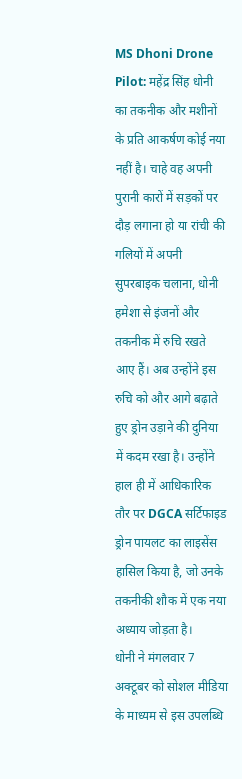MS Dhoni Drone Pilot: महेंद्र सिंह धोनी का तकनीक और मशीनों के प्रति आकर्षण कोई नया नहीं है। चाहे वह अपनी पुरानी कारों में सड़कों पर दौड़ लगाना हो या रांची की गलियों में अपनी सुपरबाइक चलाना, धोनी हमेशा से इंजनों और तकनीक में रुचि रखते आए हैं। अब उन्होंने इस रुचि को और आगे बढ़ाते हुए ड्रोन उड़ाने की दुनिया में कदम रखा है। उन्होंने हाल ही में आधिकारिक तौर पर DGCA सर्टिफाइड ड्रोन पायलट का लाइसेंस हासिल किया है, जो उनके तकनीकी शौक में एक नया अध्याय जोड़ता है।
धोनी ने मंगलवार 7 अक्टूबर को सोशल मीडिया के माध्यम से इस उपलब्धि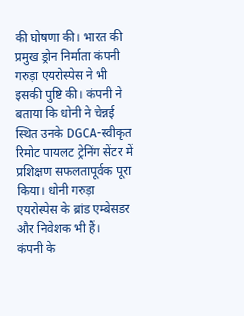की घोषणा की। भारत की प्रमुख ड्रोन निर्माता कंपनी गरुड़ा एयरोस्पेस ने भी इसकी पुष्टि की। कंपनी ने बताया कि धोनी ने चेन्नई स्थित उनके DGCA-स्वीकृत रिमोट पायलट ट्रेनिंग सेंटर में प्रशिक्षण सफलतापूर्वक पूरा किया। धोनी गरुड़ा एयरोस्पेस के ब्रांड एम्बेसडर और निवेशक भी हैं।
कंपनी के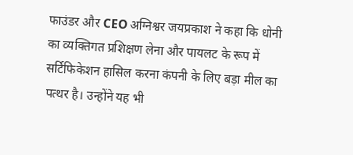फाउंडर और CEO अग्निश्वर जयप्रकाश ने कहा कि धोनी का व्यक्तिगत प्रशिक्षण लेना और पायलट के रूप में सर्टिफिकेशन हासिल करना कंपनी के लिए बड़ा मील का पत्थर है। उन्होंने यह भी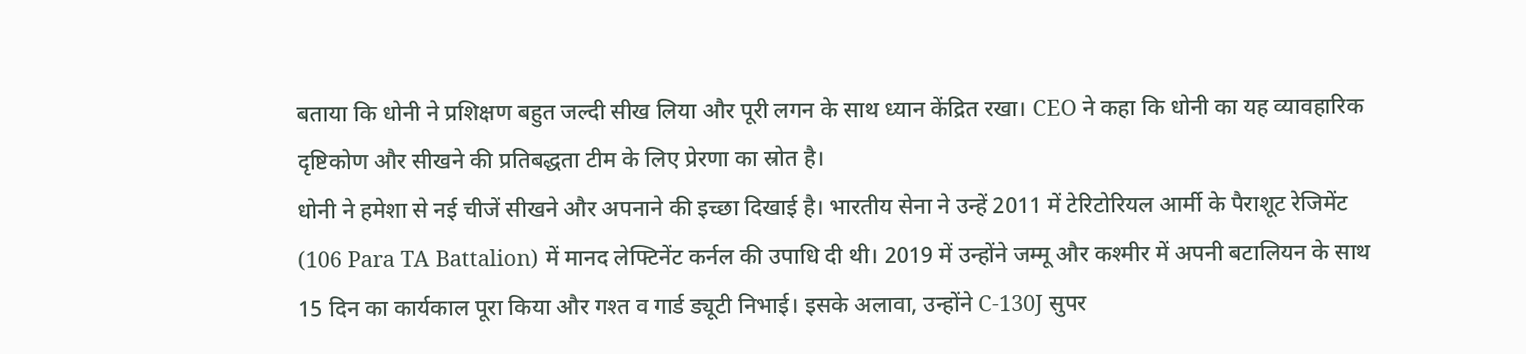बताया कि धोनी ने प्रशिक्षण बहुत जल्दी सीख लिया और पूरी लगन के साथ ध्यान केंद्रित रखा। CEO ने कहा कि धोनी का यह व्यावहारिक दृष्टिकोण और सीखने की प्रतिबद्धता टीम के लिए प्रेरणा का स्रोत है।
धोनी ने हमेशा से नई चीजें सीखने और अपनाने की इच्छा दिखाई है। भारतीय सेना ने उन्हें 2011 में टेरिटोरियल आर्मी के पैराशूट रेजिमेंट (106 Para TA Battalion) में मानद लेफ्टिनेंट कर्नल की उपाधि दी थी। 2019 में उन्होंने जम्मू और कश्मीर में अपनी बटालियन के साथ 15 दिन का कार्यकाल पूरा किया और गश्त व गार्ड ड्यूटी निभाई। इसके अलावा, उन्होंने C-130J सुपर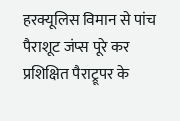हरक्यूलिस विमान से पांच पैराशूट जंप्स पूरे कर प्रशिक्षित पैराट्रूपर के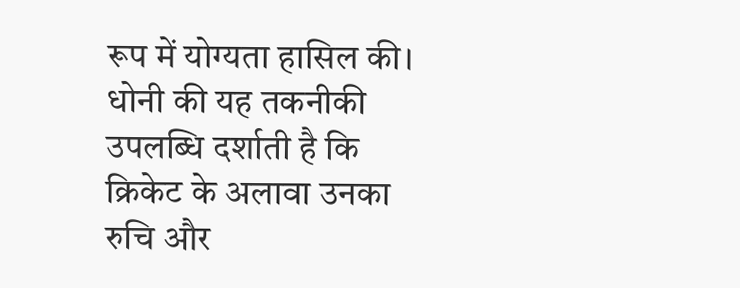रूप में योग्यता हासिल की।
धोनी की यह तकनीकी उपलब्धि दर्शाती है कि क्रिकेट के अलावा उनका रुचि और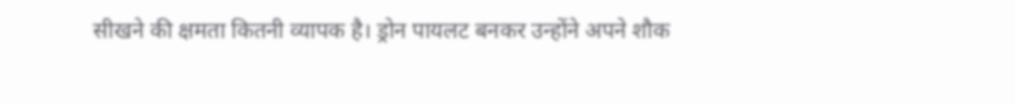सीखने की क्षमता कितनी व्यापक है। ड्रोन पायलट बनकर उन्होंने अपने शौक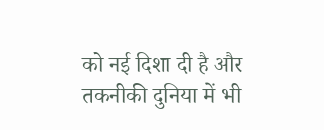को नई दिशा दी है और तकनीकी दुनिया में भी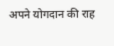अपने योगदान की राह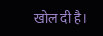खोल दी है।